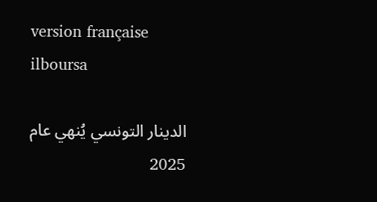version française ilboursa

الدينار التونسي يُنهي عام 2025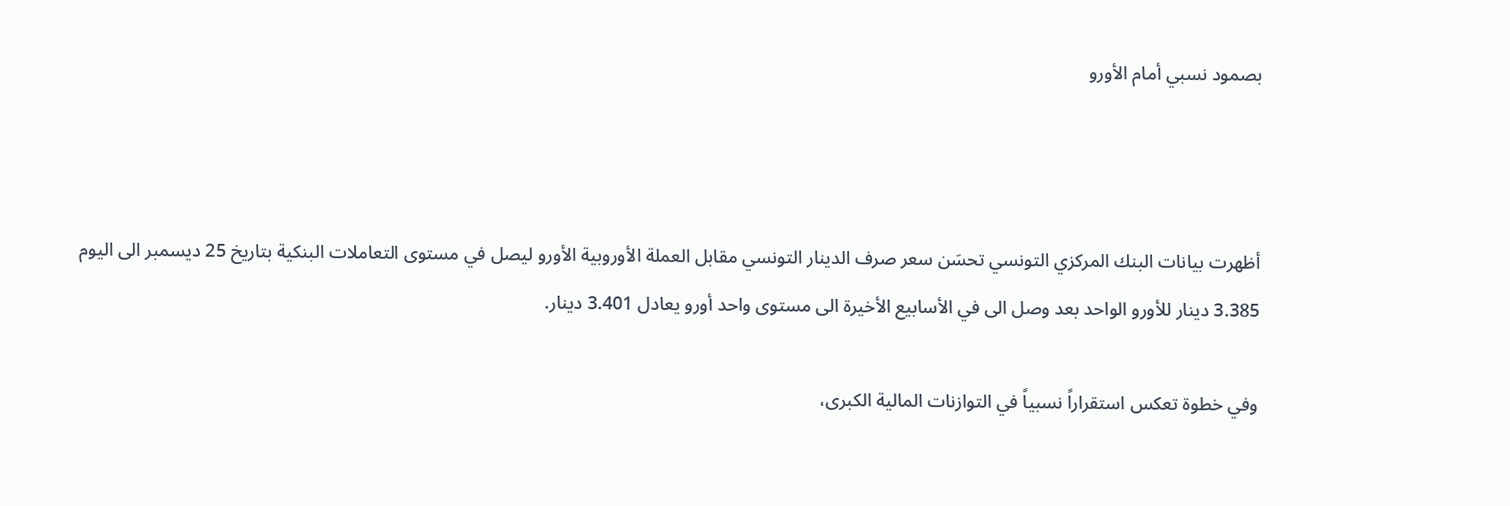بصمود نسبي أمام الأورو



أظهرت بيانات البنك المركزي التونسي تحسَن سعر صرف الدينار التونسي مقابل العملة الأوروبية الأورو ليصل في مستوى التعاملات البنكية بتاريخ 25 ديسمبر الى اليوم 3.385 دينار للأورو الواحد بعد وصل الى في الأسابيع الأخيرة الى مستوى واحد أورو يعادل 3.401 دينار.

وفي خطوة تعكس استقراراً نسبياً في التوازنات المالية الكبرى،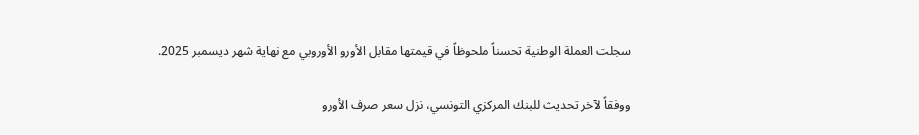سجلت العملة الوطنية تحسناً ملحوظاً في قيمتها مقابل الأورو الأوروبي مع نهاية شهر ديسمبر 2025.

ووفقاً لآخر تحديث للبنك المركزي التونسي، نزل سعر صرف الأورو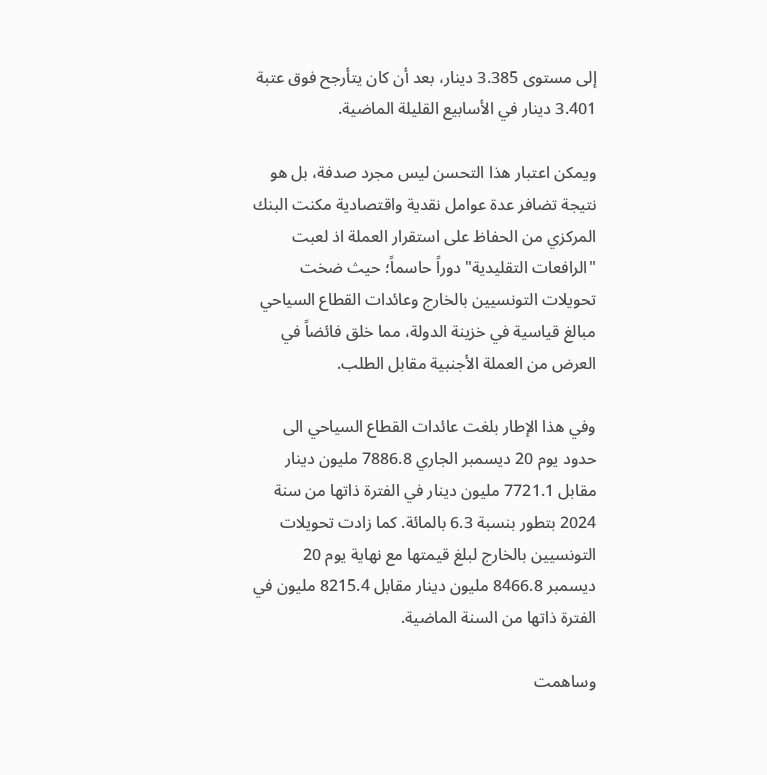إلى مستوى 3.385 دينار، بعد أن كان يتأرجح فوق عتبة 3.401 دينار في الأسابيع القليلة الماضية.

ويمكن اعتبار هذا التحسن ليس مجرد صدفة، بل هو نتيجة تضافر عدة عوامل نقدية واقتصادية مكنت البنك المركزي من الحفاظ على استقرار العملة اذ لعبت "الرافعات التقليدية" دوراً حاسماً؛ حيث ضخت تحويلات التونسيين بالخارج وعائدات القطاع السياحي مبالغ قياسية في خزينة الدولة، مما خلق فائضاً في العرض من العملة الأجنبية مقابل الطلب.

وفي هذا الإطار بلغت عائدات القطاع السياحي الى حدود يوم 20 ديسمبر الجاري 7886.8 مليون دينار مقابل 7721.1 مليون دينار في الفترة ذاتها من سنة 2024 بتطور بنسبة 6.3 بالمائة. كما زادت تحويلات التونسيين بالخارج لبلغ قيمتها مع نهاية يوم 20 ديسمبر 8466.8 مليون دينار مقابل 8215.4 مليون في الفترة ذاتها من السنة الماضية.

وساهمت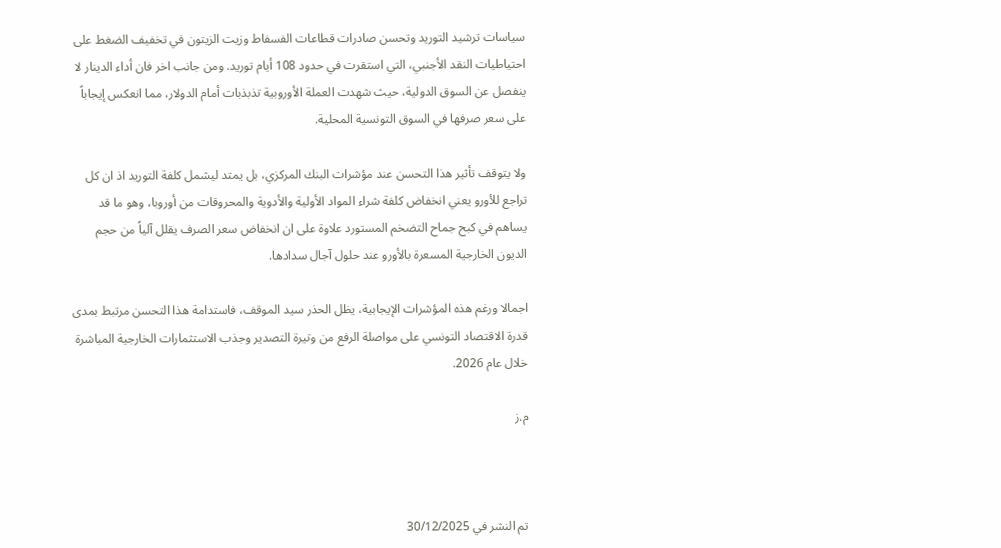سياسات ترشيد التوريد وتحسن صادرات قطاعات الفسفاط وزيت الزيتون في تخفيف الضغط على احتياطيات النقد الأجنبي، التي استقرت في حدود 108 أيام توريد. ومن جانب اخر فان أداء الدينار لا ينفصل عن السوق الدولية، حيث شهدت العملة الأوروبية تذبذبات أمام الدولار، مما انعكس إيجاباً على سعر صرفها في السوق التونسية المحلية.

ولا يتوقف تأثير هذا التحسن عند مؤشرات البنك المركزي، بل يمتد ليشمل كلفة التوريد اذ ان كل تراجع للأورو يعني انخفاض كلفة شراء المواد الأولية والأدوية والمحروقات من أوروبا، وهو ما قد يساهم في كبح جماح التضخم المستورد علاوة على ان انخفاض سعر الصرف يقلل آلياً من حجم الديون الخارجية المسعرة بالأورو عند حلول آجال سدادها.

اجمالا ورغم هذه المؤشرات الإيجابية، يظل الحذر سيد الموقف، فاستدامة هذا التحسن مرتبط بمدى قدرة الاقتصاد التونسي على مواصلة الرفع من وتيرة التصدير وجذب الاستثمارات الخارجية المباشرة خلال عام 2026.

م.ز



تم النشر في 30/12/2025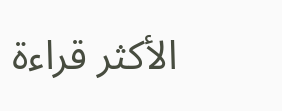الأكثر قراءة